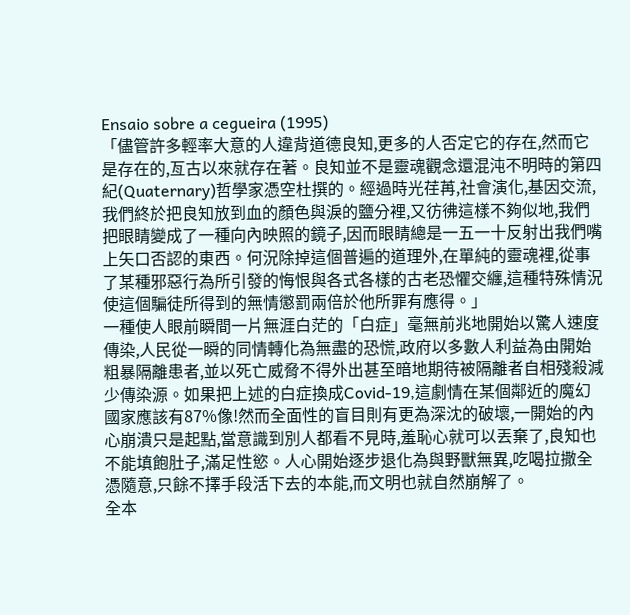Ensaio sobre a cegueira (1995)
「儘管許多輕率大意的人違背道德良知,更多的人否定它的存在,然而它是存在的,亙古以來就存在著。良知並不是靈魂觀念還混沌不明時的第四紀(Quaternary)哲學家憑空杜撰的。經過時光荏苒,社會演化,基因交流,我們終於把良知放到血的顏色與淚的鹽分裡,又彷彿這樣不夠似地,我們把眼睛變成了一種向內映照的鏡子,因而眼睛總是一五一十反射出我們嘴上矢口否認的東西。何況除掉這個普遍的道理外,在單純的靈魂裡,從事了某種邪惡行為所引發的悔恨與各式各樣的古老恐懼交纏,這種特殊情況使這個騙徒所得到的無情懲罰兩倍於他所罪有應得。」
一種使人眼前瞬間一片無涯白茫的「白症」毫無前兆地開始以驚人速度傳染,人民從一瞬的同情轉化為無盡的恐慌,政府以多數人利益為由開始粗暴隔離患者,並以死亡威脅不得外出甚至暗地期待被隔離者自相殘殺減少傳染源。如果把上述的白症換成Covid-19,這劇情在某個鄰近的魔幻國家應該有87%像!然而全面性的盲目則有更為深沈的破壞,一開始的內心崩潰只是起點,當意識到別人都看不見時,羞恥心就可以丟棄了,良知也不能填飽肚子,滿足性慾。人心開始逐步退化為與野獸無異,吃喝拉撒全憑隨意,只餘不擇手段活下去的本能,而文明也就自然崩解了。
全本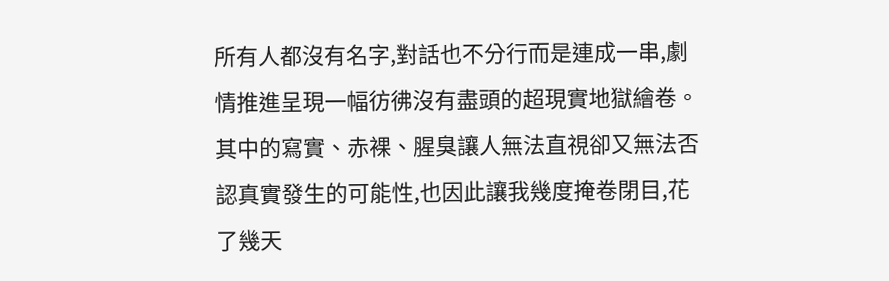所有人都沒有名字,對話也不分行而是連成一串,劇情推進呈現一幅彷彿沒有盡頭的超現實地獄繪卷。其中的寫實、赤裸、腥臭讓人無法直視卻又無法否認真實發生的可能性,也因此讓我幾度掩卷閉目,花了幾天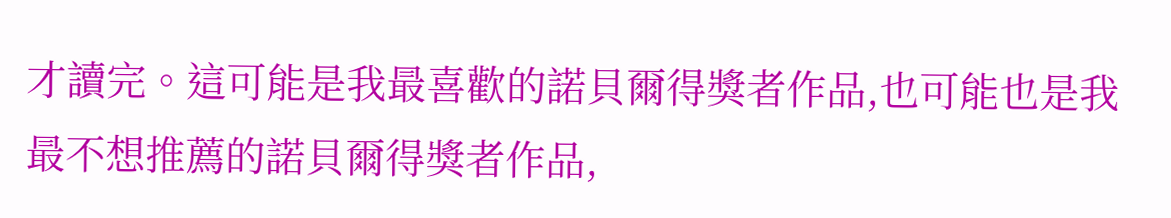才讀完。這可能是我最喜歡的諾貝爾得獎者作品,也可能也是我最不想推薦的諾貝爾得獎者作品,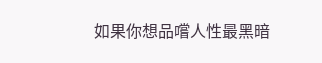如果你想品嚐人性最黑暗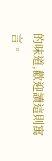的味道,歡迎讀這則寓言。